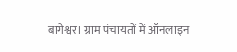बागेश्वर। ग्राम पंचायतों में ऑनलाइन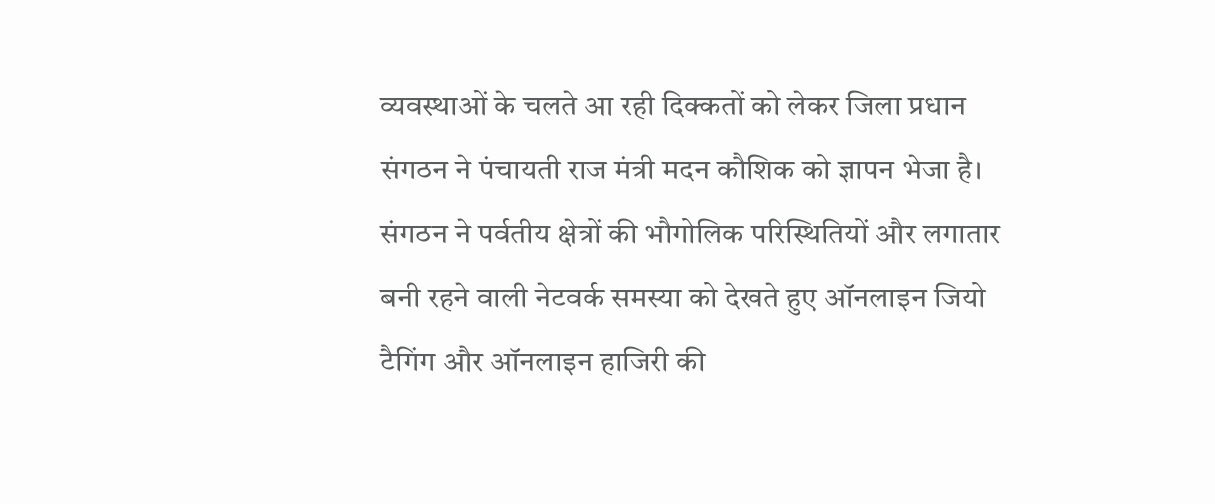व्यवस्थाओं के चलते आ रही दिक्कतों को लेकर जिला प्रधान संगठन ने पंचायती राज मंत्री मदन कौशिक को ज्ञापन भेजा है। संगठन ने पर्वतीय क्षेत्रों की भौगोलिक परिस्थितियों और लगातार बनी रहने वाली नेटवर्क समस्या को देखते हुए ऑनलाइन जियो टैगिंग और ऑनलाइन हाजिरी की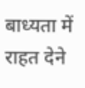बाध्यता में राहत देने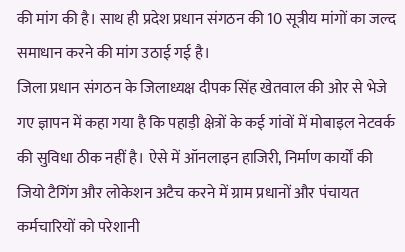की मांग की है। साथ ही प्रदेश प्रधान संगठन की 10 सूत्रीय मांगों का जल्द समाधान करने की मांग उठाई गई है।
जिला प्रधान संगठन के जिलाध्यक्ष दीपक सिंह खेतवाल की ओर से भेजे गए ज्ञापन में कहा गया है कि पहाड़ी क्षेत्रों के कई गांवों में मोबाइल नेटवर्क की सुविधा ठीक नहीं है। ऐसे में ऑनलाइन हाजिरी, निर्माण कार्यों की जियो टैगिंग और लोकेशन अटैच करने में ग्राम प्रधानों और पंचायत कर्मचारियों को परेशानी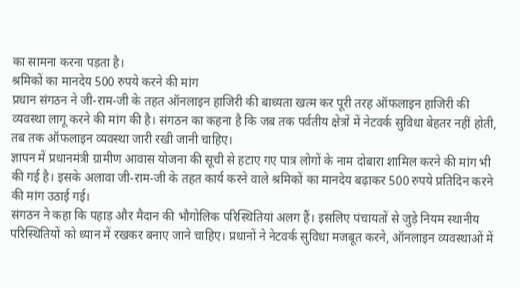का सामना करना पड़ता है।
श्रमिकों का मानदेय 500 रुपये करने की मांग
प्रधान संगठन ने जी-राम-जी के तहत ऑनलाइन हाजिरी की बाध्यता खत्म कर पूरी तरह ऑफलाइन हाजिरी की व्यवस्था लागू करने की मांग की है। संगठन का कहना है कि जब तक पर्वतीय क्षेत्रों में नेटवर्क सुविधा बेहतर नहीं होती, तब तक ऑफलाइन व्यवस्था जारी रखी जानी चाहिए।
ज्ञापन में प्रधानमंत्री ग्रामीण आवास योजना की सूची से हटाए गए पात्र लोगों के नाम दोबारा शामिल करने की मांग भी की गई है। इसके अलावा जी-राम-जी के तहत कार्य करने वाले श्रमिकों का मानदेय बढ़ाकर 500 रुपये प्रतिदिन करने की मांग उठाई गई।
संगठन ने कहा कि पहाड़ और मैदान की भौगोलिक परिस्थितियां अलग हैं। इसलिए पंचायतों से जुड़े नियम स्थानीय परिस्थितियों को ध्यान में रखकर बनाए जाने चाहिए। प्रधानों ने नेटवर्क सुविधा मजबूत करने, ऑनलाइन व्यवस्थाओं में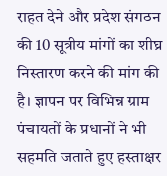राहत देने और प्रदेश संगठन की 10 सूत्रीय मांगों का शीघ्र निस्तारण करने की मांग की है। ज्ञापन पर विभिन्न ग्राम पंचायतों के प्रधानों ने भी सहमति जताते हुए हस्ताक्षर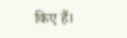किए हैं।